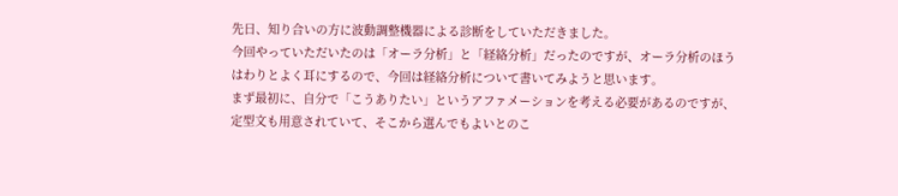先日、知り合いの方に波動調整機器による診断をしていただきました。
今回やっていただいたのは「オーラ分析」と「経絡分析」だったのですが、オーラ分析のほうはわりとよく耳にするので、今回は経絡分析について書いてみようと思います。
まず最初に、自分で「こうありたい」というアファメーションを考える必要があるのですが、定型文も用意されていて、そこから選んでもよいとのこ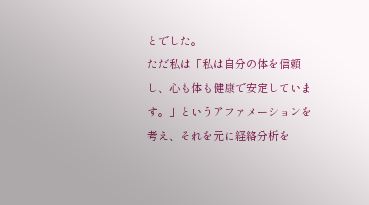とでした。
ただ私は「私は自分の体を信頼し、心も体も健康で安定しています。」というアファメーションを考え、それを元に経絡分析を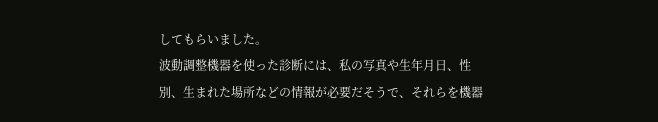してもらいました。
波動調整機器を使った診断には、私の写真や生年月日、性別、生まれた場所などの情報が必要だそうで、それらを機器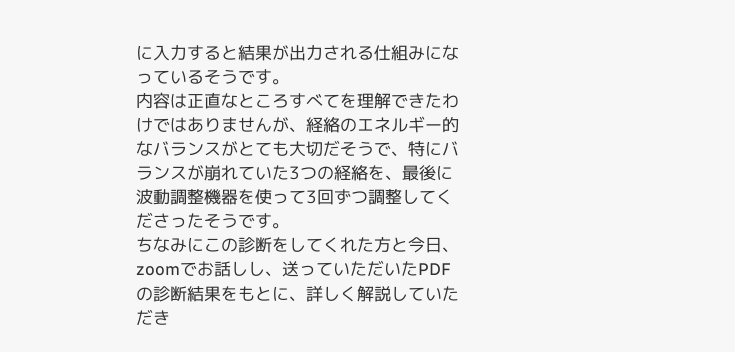に入力すると結果が出力される仕組みになっているそうです。
内容は正直なところすべてを理解できたわけではありませんが、経絡のエネルギー的なバランスがとても大切だそうで、特にバランスが崩れていた3つの経絡を、最後に波動調整機器を使って3回ずつ調整してくださったそうです。
ちなみにこの診断をしてくれた方と今日、zoomでお話しし、送っていただいたPDFの診断結果をもとに、詳しく解説していただき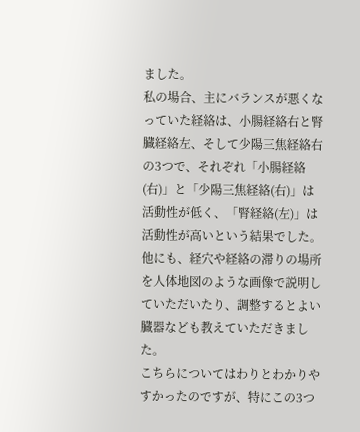ました。
私の場合、主にバランスが悪くなっていた経絡は、小腸経絡右と腎臓経絡左、そして少陽三焦経絡右の3つで、それぞれ「小腸経絡(右)」と「少陽三焦経絡(右)」は活動性が低く、「腎経絡(左)」は活動性が高いという結果でした。
他にも、経穴や経絡の滞りの場所を人体地図のような画像で説明していただいたり、調整するとよい臓器なども教えていただきました。
こちらについてはわりとわかりやすかったのですが、特にこの3つ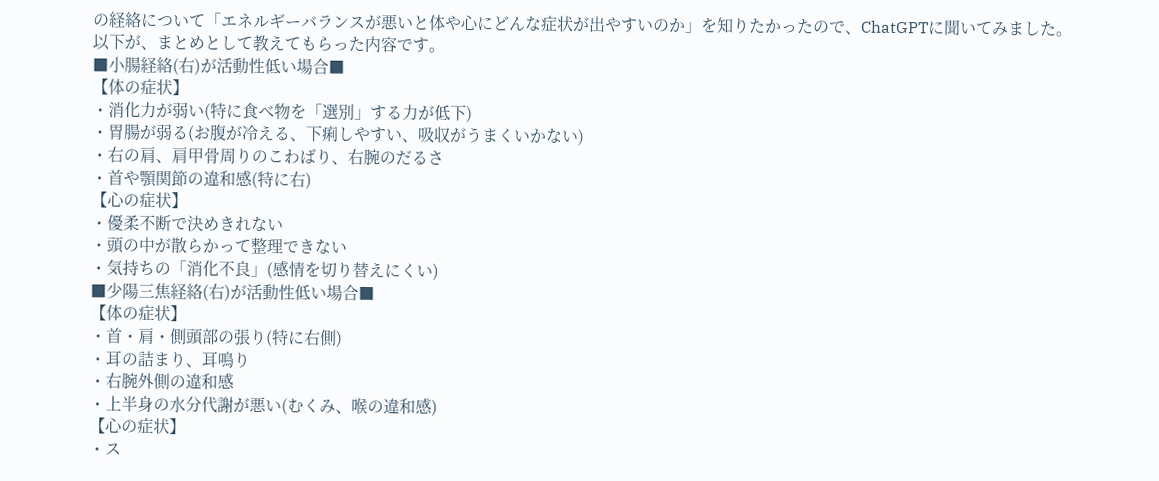の経絡について「エネルギーバランスが悪いと体や心にどんな症状が出やすいのか」を知りたかったので、ChatGPTに聞いてみました。
以下が、まとめとして教えてもらった内容です。
■小腸経絡(右)が活動性低い場合■
【体の症状】
・消化力が弱い(特に食べ物を「選別」する力が低下)
・胃腸が弱る(お腹が冷える、下痢しやすい、吸収がうまくいかない)
・右の肩、肩甲骨周りのこわばり、右腕のだるさ
・首や顎関節の違和感(特に右)
【心の症状】
・優柔不断で決めきれない
・頭の中が散らかって整理できない
・気持ちの「消化不良」(感情を切り替えにくい)
■少陽三焦経絡(右)が活動性低い場合■
【体の症状】
・首・肩・側頭部の張り(特に右側)
・耳の詰まり、耳鳴り
・右腕外側の違和感
・上半身の水分代謝が悪い(むくみ、喉の違和感)
【心の症状】
・ス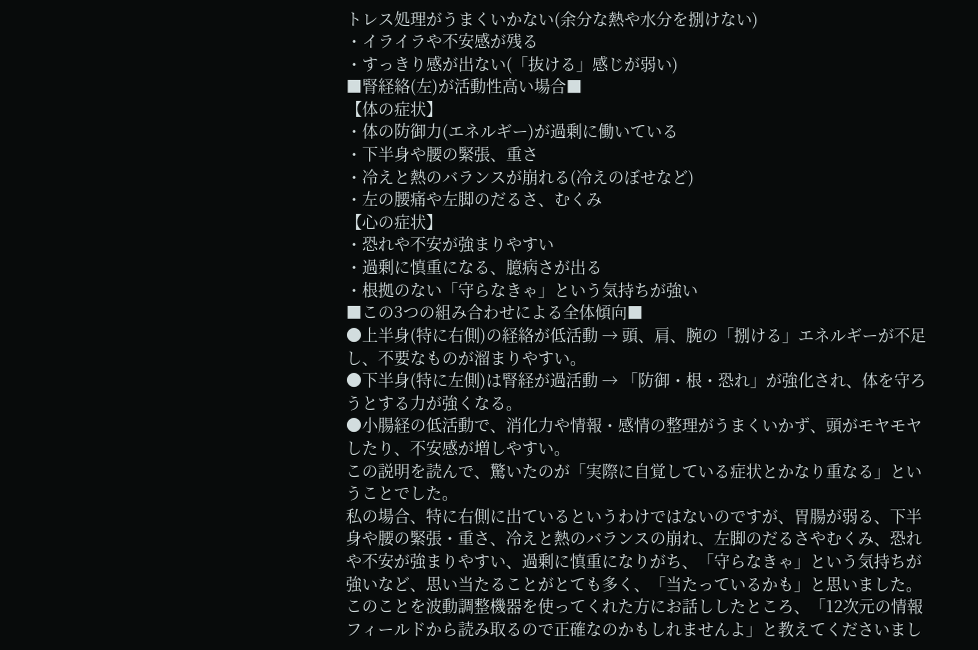トレス処理がうまくいかない(余分な熱や水分を捌けない)
・イライラや不安感が残る
・すっきり感が出ない(「抜ける」感じが弱い)
■腎経絡(左)が活動性高い場合■
【体の症状】
・体の防御力(エネルギー)が過剰に働いている
・下半身や腰の緊張、重さ
・冷えと熱のバランスが崩れる(冷えのぼせなど)
・左の腰痛や左脚のだるさ、むくみ
【心の症状】
・恐れや不安が強まりやすい
・過剰に慎重になる、臆病さが出る
・根拠のない「守らなきゃ」という気持ちが強い
■この3つの組み合わせによる全体傾向■
●上半身(特に右側)の経絡が低活動 → 頭、肩、腕の「捌ける」エネルギーが不足し、不要なものが溜まりやすい。
●下半身(特に左側)は腎経が過活動 → 「防御・根・恐れ」が強化され、体を守ろうとする力が強くなる。
●小腸経の低活動で、消化力や情報・感情の整理がうまくいかず、頭がモヤモヤしたり、不安感が増しやすい。
この説明を読んで、驚いたのが「実際に自覚している症状とかなり重なる」ということでした。
私の場合、特に右側に出ているというわけではないのですが、胃腸が弱る、下半身や腰の緊張・重さ、冷えと熱のバランスの崩れ、左脚のだるさやむくみ、恐れや不安が強まりやすい、過剰に慎重になりがち、「守らなきゃ」という気持ちが強いなど、思い当たることがとても多く、「当たっているかも」と思いました。
このことを波動調整機器を使ってくれた方にお話ししたところ、「12次元の情報フィールドから読み取るので正確なのかもしれませんよ」と教えてくださいまし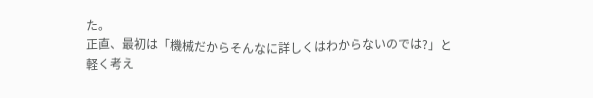た。
正直、最初は「機械だからそんなに詳しくはわからないのでは?」と軽く考え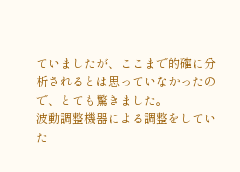ていましたが、ここまで的確に分析されるとは思っていなかったので、とても驚きました。
波動調整機器による調整をしていた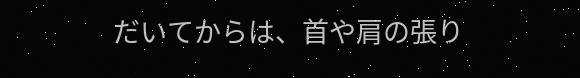だいてからは、首や肩の張り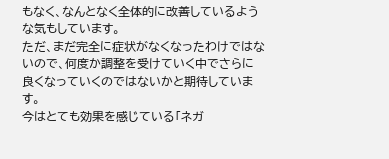もなく、なんとなく全体的に改善しているような気もしています。
ただ、まだ完全に症状がなくなったわけではないので、何度か調整を受けていく中でさらに良くなっていくのではないかと期待しています。
今はとても効果を感じている「ネガ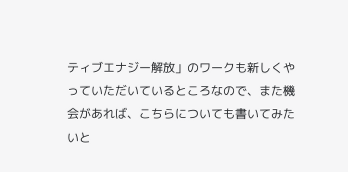ティブエナジー解放」のワークも新しくやっていただいているところなので、また機会があれば、こちらについても書いてみたいと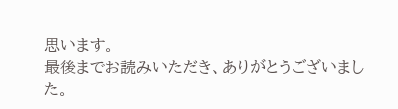思います。
最後までお読みいただき、ありがとうございました。